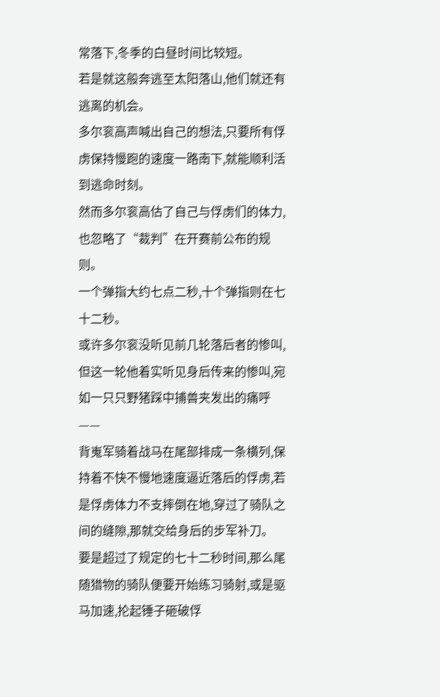常落下,冬季的白昼时间比较短。
若是就这般奔逃至太阳落山,他们就还有逃离的机会。
多尔衮高声喊出自己的想法,只要所有俘虏保持慢跑的速度一路南下,就能顺利活到逃命时刻。
然而多尔衮高估了自己与俘虏们的体力,也忽略了“裁判”在开赛前公布的规则。
一个弹指大约七点二秒,十个弹指则在七十二秒。
或许多尔衮没听见前几轮落后者的惨叫,但这一轮他着实听见身后传来的惨叫,宛如一只只野猪踩中捕兽夹发出的痛呼——
背嵬军骑着战马在尾部排成一条横列,保持着不快不慢地速度逼近落后的俘虏,若是俘虏体力不支摔倒在地,穿过了骑队之间的缝隙,那就交给身后的步军补刀。
要是超过了规定的七十二秒时间,那么尾随猎物的骑队便要开始练习骑射,或是驱马加速,抡起锤子砸破俘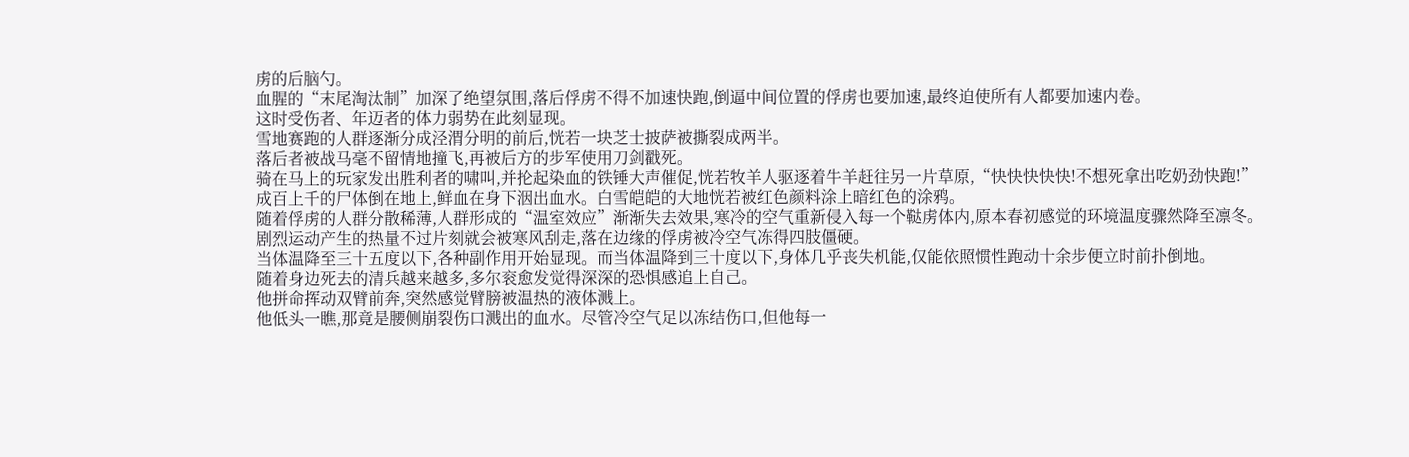虏的后脑勺。
血腥的“末尾淘汰制”加深了绝望氛围,落后俘虏不得不加速快跑,倒逼中间位置的俘虏也要加速,最终迫使所有人都要加速内卷。
这时受伤者、年迈者的体力弱势在此刻显现。
雪地赛跑的人群逐渐分成泾渭分明的前后,恍若一块芝士披萨被撕裂成两半。
落后者被战马毫不留情地撞飞,再被后方的步军使用刀剑戳死。
骑在马上的玩家发出胜利者的啸叫,并抡起染血的铁锤大声催促,恍若牧羊人驱逐着牛羊赶往另一片草原,“快快快快快!不想死拿出吃奶劲快跑!”
成百上千的尸体倒在地上,鲜血在身下洇出血水。白雪皑皑的大地恍若被红色颜料涂上暗红色的涂鸦。
随着俘虏的人群分散稀薄,人群形成的“温室效应”渐渐失去效果,寒冷的空气重新侵入每一个鞑虏体内,原本春初感觉的环境温度骤然降至凛冬。
剧烈运动产生的热量不过片刻就会被寒风刮走,落在边缘的俘虏被冷空气冻得四肢僵硬。
当体温降至三十五度以下,各种副作用开始显现。而当体温降到三十度以下,身体几乎丧失机能,仅能依照惯性跑动十余步便立时前扑倒地。
随着身边死去的清兵越来越多,多尔衮愈发觉得深深的恐惧感追上自己。
他拼命挥动双臂前奔,突然感觉臂膀被温热的液体溅上。
他低头一瞧,那竟是腰侧崩裂伤口溅出的血水。尽管冷空气足以冻结伤口,但他每一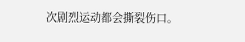次剧烈运动都会撕裂伤口。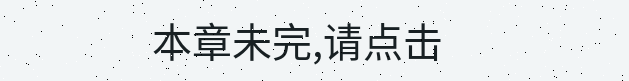本章未完,请点击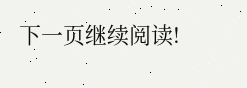下一页继续阅读!